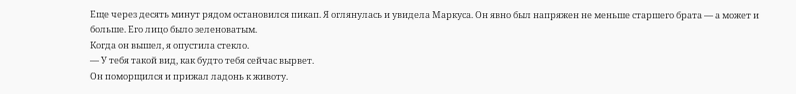Еще через десять минут рядом остановился пикап. Я оглянулась и увидела Маркуса. Он явно был напряжен не меньше старшего брата — а может и больше. Его лицо было зеленоватым.
Когда он вышел, я опустила стекло.
— У тебя такой вид, как будто тебя сейчас вырвет.
Он поморщился и прижал ладонь к животу.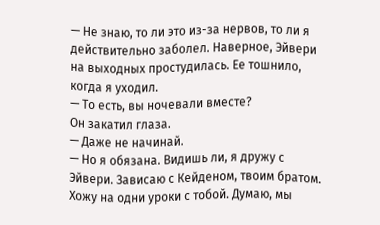— Не знаю, то ли это из-за нервов, то ли я действительно заболел. Наверное, Эйвери на выходных простудилась. Ее тошнило, когда я уходил.
— То есть, вы ночевали вместе?
Он закатил глаза.
— Даже не начинай.
— Но я обязана. Видишь ли, я дружу с Эйвери. Зависаю с Кейденом, твоим братом. Хожу на одни уроки с тобой. Думаю, мы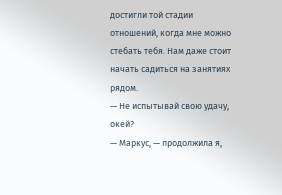достигли той стадии отношений, когда мне можно стебать тебя. Нам даже стоит начать садиться на занятиях рядом.
— Не испытывай свою удачу, окей?
— Маркус, — продолжила я,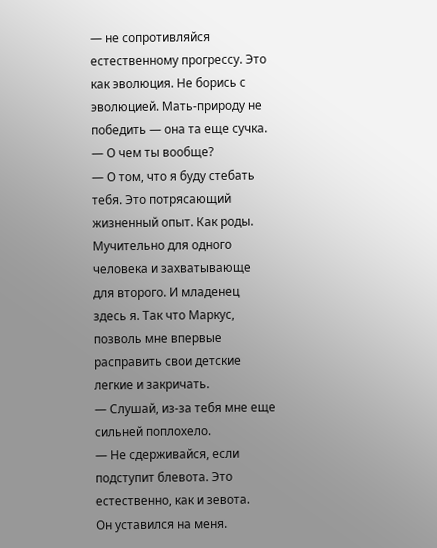— не сопротивляйся естественному прогрессу. Это как эволюция. Не борись с эволюцией. Мать-природу не победить — она та еще сучка.
— О чем ты вообще?
— О том, что я буду стебать тебя. Это потрясающий жизненный опыт. Как роды. Мучительно для одного человека и захватывающе для второго. И младенец здесь я. Так что Маркус, позволь мне впервые расправить свои детские легкие и закричать.
— Слушай, из-за тебя мне еще сильней поплохело.
— Не сдерживайся, если подступит блевота. Это естественно, как и зевота.
Он уставился на меня.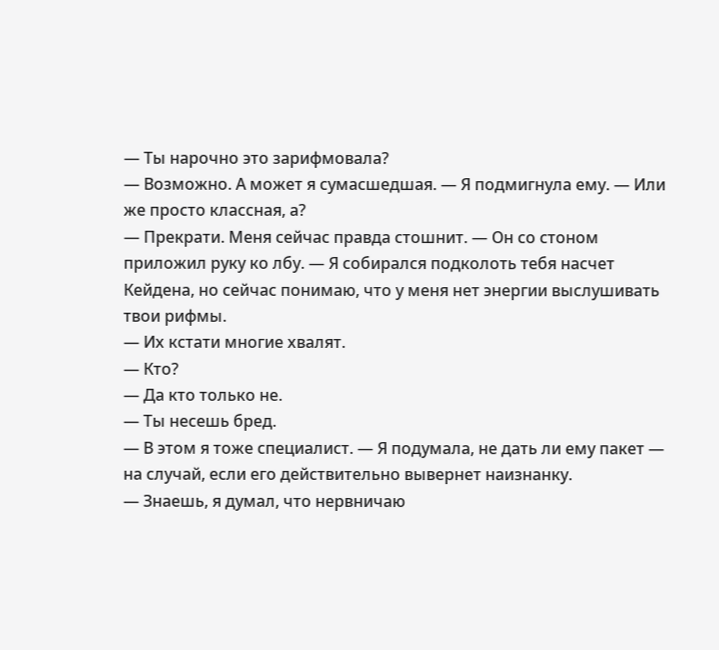— Ты нарочно это зарифмовала?
— Возможно. А может я сумасшедшая. — Я подмигнула ему. — Или же просто классная, а?
— Прекрати. Меня сейчас правда стошнит. — Он со стоном приложил руку ко лбу. — Я собирался подколоть тебя насчет Кейдена, но сейчас понимаю, что у меня нет энергии выслушивать твои рифмы.
— Их кстати многие хвалят.
— Кто?
— Да кто только не.
— Ты несешь бред.
— В этом я тоже специалист. — Я подумала, не дать ли ему пакет — на случай, если его действительно вывернет наизнанку.
— Знаешь, я думал, что нервничаю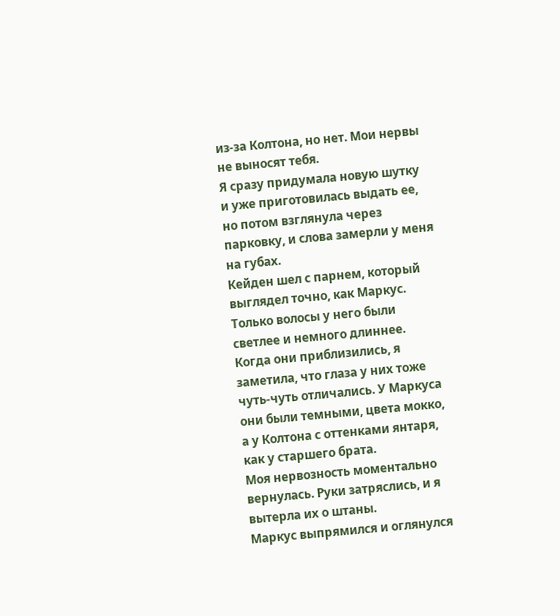из-за Колтона, но нет. Мои нервы не выносят тебя.
Я сразу придумала новую шутку и уже приготовилась выдать ее, но потом взглянула через парковку, и слова замерли у меня на губах.
Кейден шел с парнем, который выглядел точно, как Маркус. Только волосы у него были светлее и немного длиннее. Когда они приблизились, я заметила, что глаза у них тоже чуть-чуть отличались. У Маркуса они были темными, цвета мокко, а у Колтона с оттенками янтаря, как у старшего брата.
Моя нервозность моментально вернулась. Руки затряслись, и я вытерла их о штаны.
Маркус выпрямился и оглянулся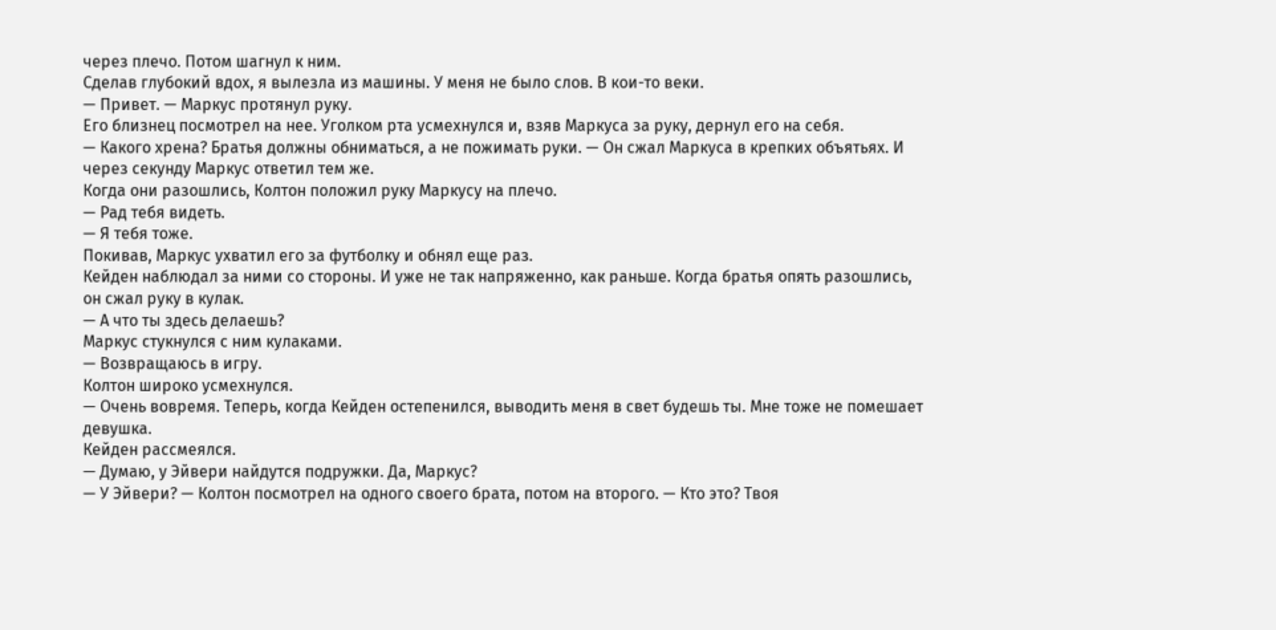через плечо. Потом шагнул к ним.
Сделав глубокий вдох, я вылезла из машины. У меня не было слов. В кои-то веки.
— Привет. — Маркус протянул руку.
Его близнец посмотрел на нее. Уголком рта усмехнулся и, взяв Маркуса за руку, дернул его на себя.
— Какого хрена? Братья должны обниматься, а не пожимать руки. — Он сжал Маркуса в крепких объятьях. И через секунду Маркус ответил тем же.
Когда они разошлись, Колтон положил руку Маркусу на плечо.
— Рад тебя видеть.
— Я тебя тоже.
Покивав, Маркус ухватил его за футболку и обнял еще раз.
Кейден наблюдал за ними со стороны. И уже не так напряженно, как раньше. Когда братья опять разошлись, он сжал руку в кулак.
— А что ты здесь делаешь?
Маркус стукнулся с ним кулаками.
— Возвращаюсь в игру.
Колтон широко усмехнулся.
— Очень вовремя. Теперь, когда Кейден остепенился, выводить меня в свет будешь ты. Мне тоже не помешает девушка.
Кейден рассмеялся.
— Думаю, у Эйвери найдутся подружки. Да, Маркус?
— У Эйвери? — Колтон посмотрел на одного своего брата, потом на второго. — Кто это? Твоя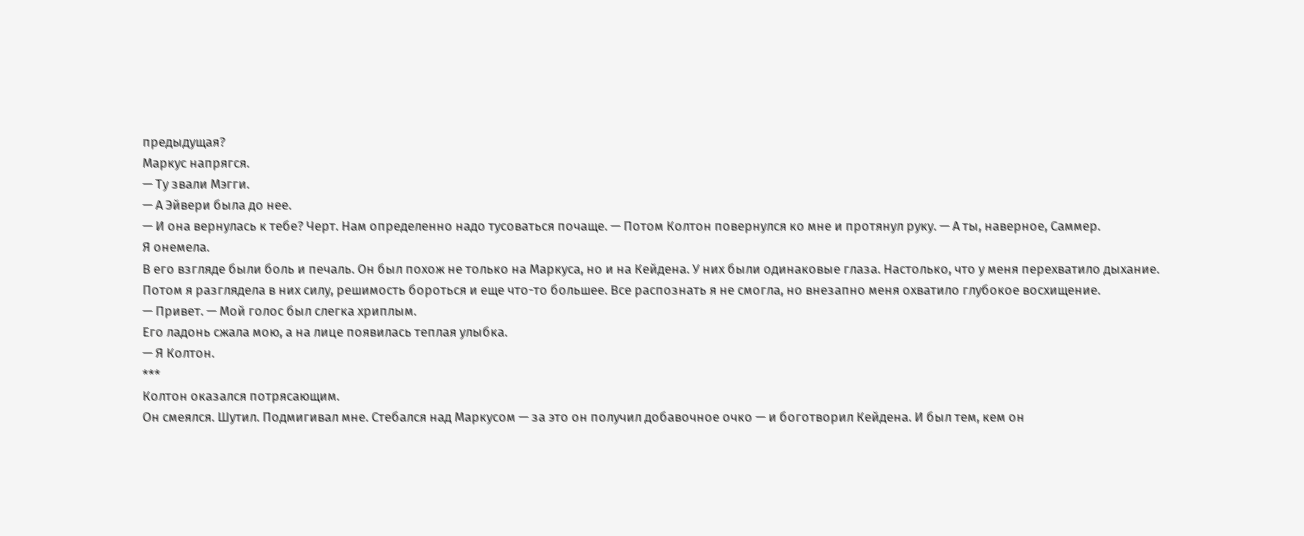предыдущая?
Маркус напрягся.
— Ту звали Мэгги.
— А Эйвери была до нее.
— И она вернулась к тебе? Черт. Нам определенно надо тусоваться почаще. — Потом Колтон повернулся ко мне и протянул руку. — А ты, наверное, Саммер.
Я онемела.
В его взгляде были боль и печаль. Он был похож не только на Маркуса, но и на Кейдена. У них были одинаковые глаза. Настолько, что у меня перехватило дыхание. Потом я разглядела в них силу, решимость бороться и еще что-то большее. Все распознать я не смогла, но внезапно меня охватило глубокое восхищение.
— Привет. — Мой голос был слегка хриплым.
Его ладонь сжала мою, а на лице появилась теплая улыбка.
— Я Колтон.
***
Колтон оказался потрясающим.
Он смеялся. Шутил. Подмигивал мне. Стебался над Маркусом — за это он получил добавочное очко — и боготворил Кейдена. И был тем, кем он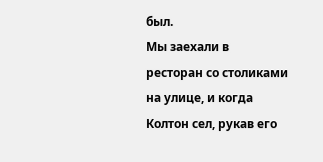был.
Мы заехали в ресторан со столиками на улице, и когда Колтон сел, рукав его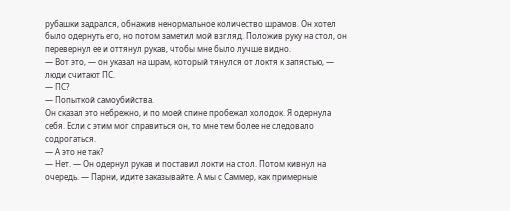рубашки задрался, обнажив ненормальное количество шрамов. Он хотел было одернуть его, но потом заметил мой взгляд. Положив руку на стол, он перевернул ее и оттянул рукав, чтобы мне было лучше видно.
— Вот это, — он указал на шрам, который тянулся от локтя к запястью, — люди считают ПС.
— ПС?
— Попыткой самоубийства.
Он сказал это небрежно, и по моей спине пробежал холодок. Я одернула себя. Если с этим мог справиться он, то мне тем более не следовало содрогаться.
— А это не так?
— Нет. — Он одернул рукав и поставил локти на стол. Потом кивнул на очередь. — Парни, идите заказывайте. А мы с Саммер, как примерные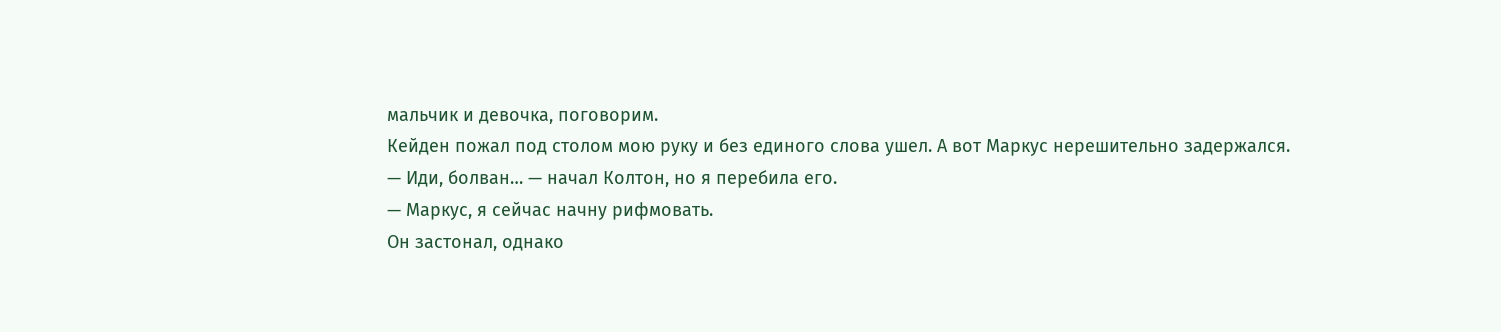мальчик и девочка, поговорим.
Кейден пожал под столом мою руку и без единого слова ушел. А вот Маркус нерешительно задержался.
— Иди, болван… — начал Колтон, но я перебила его.
— Маркус, я сейчас начну рифмовать.
Он застонал, однако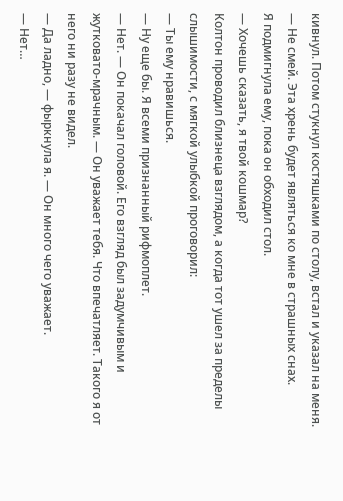кивнул. Потом стукнул костяшками по столу, встал и указал на меня.
— Не смей. Эта хрень будет являться ко мне в страшных снах.
Я подмигнула ему, пока он обходил стол.
— Хочешь сказать, я твой кошмар?
Колтон проводил близнеца взглядом, а когда тот ушел за пределы слышимости, с мягкой улыбкой проговорил:
— Ты ему нравишься.
— Ну еще бы. Я всеми признанный рифмоплет.
— Нет. — Он покачал головой. Его взгляд был задумчивым и жутковато-мрачным. — Он уважает тебя. Что впечатляет. Такого я от него ни разу не видел.
— Да ладно, — фыркнула я. — Он много чего уважает.
— Нет…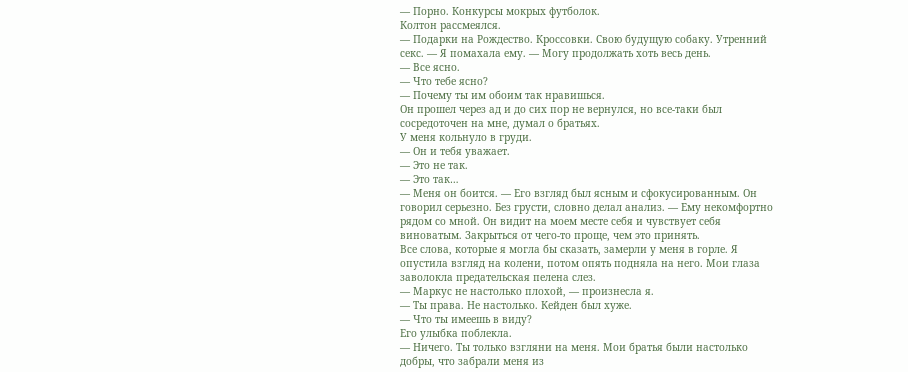— Порно. Конкурсы мокрых футболок.
Колтон рассмеялся.
— Подарки на Рождество. Кроссовки. Свою будущую собаку. Утренний секс. — Я помахала ему. — Могу продолжать хоть весь день.
— Все ясно.
— Что тебе ясно?
— Почему ты им обоим так нравишься.
Он прошел через ад и до сих пор не вернулся, но все-таки был сосредоточен на мне, думал о братьях.
У меня кольнуло в груди.
— Он и тебя уважает.
— Это не так.
— Это так…
— Меня он боится. — Его взгляд был ясным и сфокусированным. Он говорил серьезно. Без грусти, словно делал анализ. — Ему некомфортно рядом со мной. Он видит на моем месте себя и чувствует себя виноватым. Закрыться от чего-то проще, чем это принять.
Все слова, которые я могла бы сказать, замерли у меня в горле. Я опустила взгляд на колени, потом опять подняла на него. Мои глаза заволокла предательская пелена слез.
— Маркус не настолько плохой, — произнесла я.
— Ты права. Не настолько. Кейден был хуже.
— Что ты имеешь в виду?
Его улыбка поблекла.
— Ничего. Ты только взгляни на меня. Мои братья были настолько добры, что забрали меня из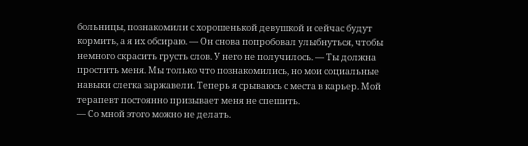больницы, познакомили с хорошенькой девушкой и сейчас будут кормить, а я их обсираю. — Он снова попробовал улыбнуться, чтобы немного скрасить грусть слов. У него не получилось. — Ты должна простить меня. Мы только что познакомились, но мои социальные навыки слегка заржавели. Теперь я срываюсь с места в карьер. Мой терапевт постоянно призывает меня не спешить.
— Со мной этого можно не делать.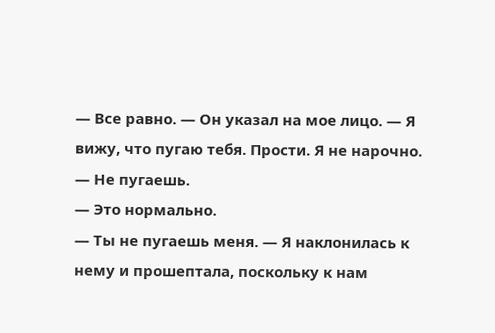— Все равно. — Он указал на мое лицо. — Я вижу, что пугаю тебя. Прости. Я не нарочно.
— Не пугаешь.
— Это нормально.
— Ты не пугаешь меня. — Я наклонилась к нему и прошептала, поскольку к нам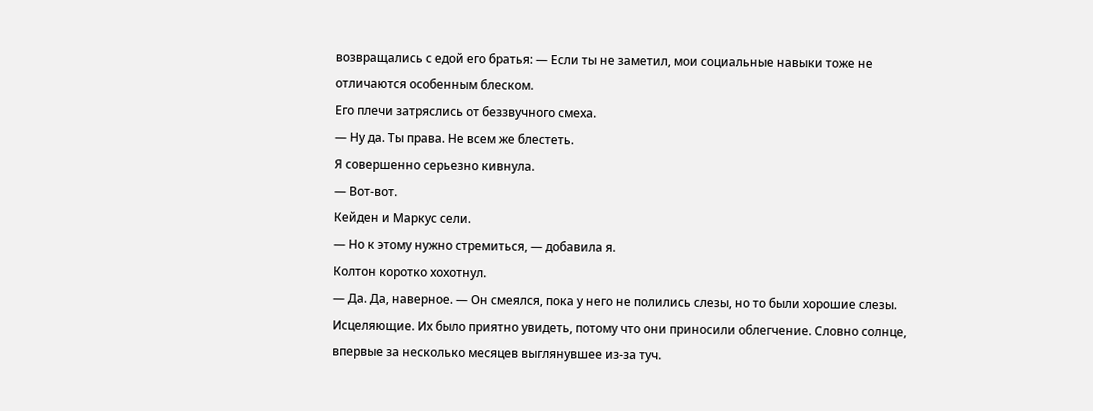возвращались с едой его братья: — Если ты не заметил, мои социальные навыки тоже не отличаются особенным блеском.
Его плечи затряслись от беззвучного смеха.
— Ну да. Ты права. Не всем же блестеть.
Я совершенно серьезно кивнула.
— Вот-вот.
Кейден и Маркус сели.
— Но к этому нужно стремиться, — добавила я.
Колтон коротко хохотнул.
— Да. Да, наверное. — Он смеялся, пока у него не полились слезы, но то были хорошие слезы. Исцеляющие. Их было приятно увидеть, потому что они приносили облегчение. Словно солнце, впервые за несколько месяцев выглянувшее из-за туч.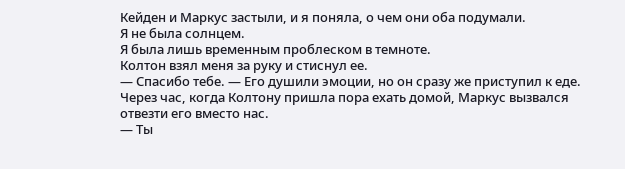Кейден и Маркус застыли, и я поняла, о чем они оба подумали.
Я не была солнцем.
Я была лишь временным проблеском в темноте.
Колтон взял меня за руку и стиснул ее.
— Спасибо тебе. — Его душили эмоции, но он сразу же приступил к еде.
Через час, когда Колтону пришла пора ехать домой, Маркус вызвался отвезти его вместо нас.
— Ты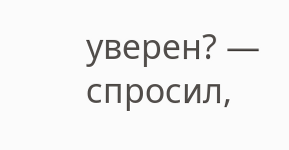уверен? — спросил,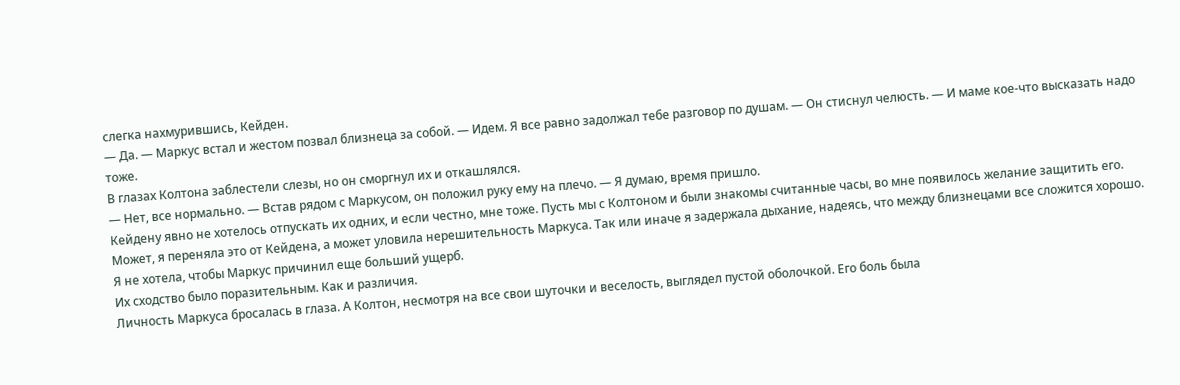слегка нахмурившись, Кейден.
— Да. — Маркус встал и жестом позвал близнеца за собой. — Идем. Я все равно задолжал тебе разговор по душам. — Он стиснул челюсть. — И маме кое-что высказать надо тоже.
В глазах Колтона заблестели слезы, но он сморгнул их и откашлялся.
— Нет, все нормально. — Встав рядом с Маркусом, он положил руку ему на плечо. — Я думаю, время пришло.
Кейдену явно не хотелось отпускать их одних, и если честно, мне тоже. Пусть мы с Колтоном и были знакомы считанные часы, во мне появилось желание защитить его. Может, я переняла это от Кейдена, а может уловила нерешительность Маркуса. Так или иначе я задержала дыхание, надеясь, что между близнецами все сложится хорошо. Я не хотела, чтобы Маркус причинил еще больший ущерб.
Их сходство было поразительным. Как и различия.
Личность Маркуса бросалась в глаза. А Колтон, несмотря на все свои шуточки и веселость, выглядел пустой оболочкой. Его боль была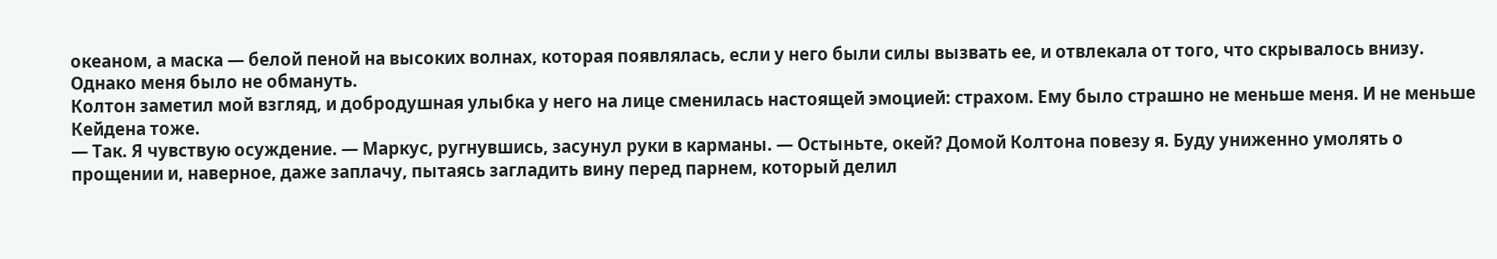океаном, а маска — белой пеной на высоких волнах, которая появлялась, если у него были силы вызвать ее, и отвлекала от того, что скрывалось внизу. Однако меня было не обмануть.
Колтон заметил мой взгляд, и добродушная улыбка у него на лице сменилась настоящей эмоцией: страхом. Ему было страшно не меньше меня. И не меньше Кейдена тоже.
— Так. Я чувствую осуждение. — Маркус, ругнувшись, засунул руки в карманы. — Остыньте, окей? Домой Колтона повезу я. Буду униженно умолять о прощении и, наверное, даже заплачу, пытаясь загладить вину перед парнем, который делил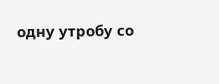одну утробу со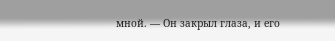мной. — Он закрыл глаза, и его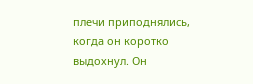плечи приподнялись, когда он коротко выдохнул. Он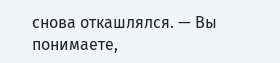снова откашлялся. — Вы понимаете,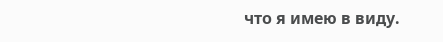что я имею в виду.